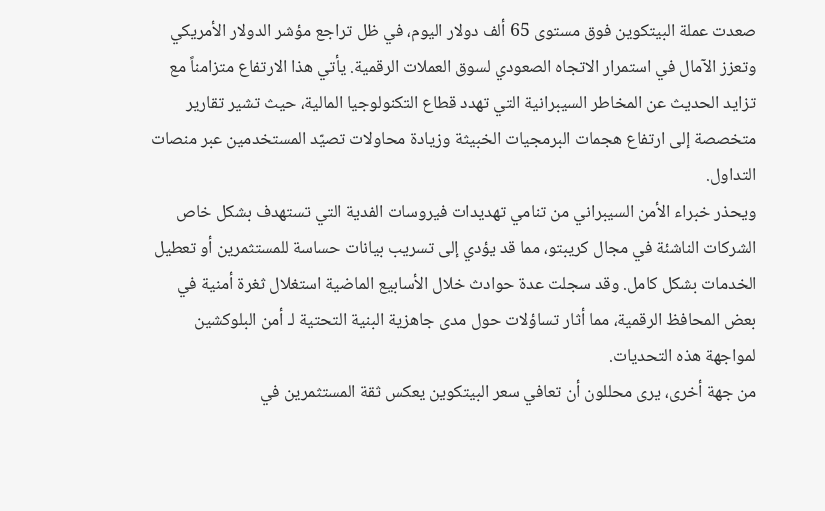صعدت عملة البيتكوين فوق مستوى 65 ألف دولار اليوم، في ظل تراجع مؤشر الدولار الأمريكي وتعزز الآمال في استمرار الاتجاه الصعودي لسوق العملات الرقمية. يأتي هذا الارتفاع متزامناً مع تزايد الحديث عن المخاطر السيبرانية التي تهدد قطاع التكنولوجيا المالية، حيث تشير تقارير متخصصة إلى ارتفاع هجمات البرمجيات الخبيثة وزيادة محاولات تصيّد المستخدمين عبر منصات التداول.
ويحذر خبراء الأمن السيبراني من تنامي تهديدات فيروسات الفدية التي تستهدف بشكل خاص الشركات الناشئة في مجال كريبتو، مما قد يؤدي إلى تسريب بيانات حساسة للمستثمرين أو تعطيل الخدمات بشكل كامل. وقد سجلت عدة حوادث خلال الأسابيع الماضية استغلال ثغرة أمنية في بعض المحافظ الرقمية، مما أثار تساؤلات حول مدى جاهزية البنية التحتية لـ أمن البلوكشين لمواجهة هذه التحديات.
من جهة أخرى، يرى محللون أن تعافي سعر البيتكوين يعكس ثقة المستثمرين في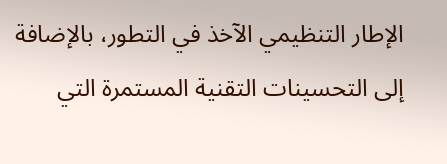الإطار التنظيمي الآخذ في التطور، بالإضافة إلى التحسينات التقنية المستمرة التي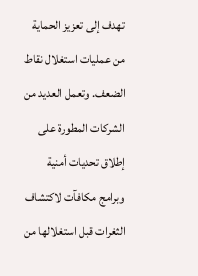تهدف إلى تعزيز الحماية من عمليات استغلال نقاط الضعف. وتعمل العديد من الشركات المطورة على إطلاق تحديات أمنية وبرامج مكافآت لاكتشاف الثغرات قبل استغلالها من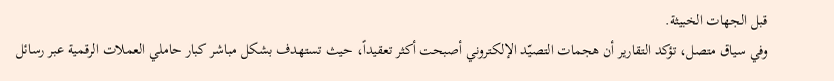قبل الجهات الخبيثة.
وفي سياق متصل، تؤكد التقارير أن هجمات التصيّد الإلكتروني أصبحت أكثر تعقيداً، حيث تستهدف بشكل مباشر كبار حاملي العملات الرقمية عبر رسائل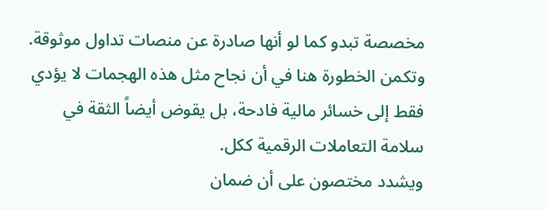مخصصة تبدو كما لو أنها صادرة عن منصات تداول موثوقة. وتكمن الخطورة هنا في أن نجاح مثل هذه الهجمات لا يؤدي فقط إلى خسائر مالية فادحة، بل يقوض أيضاً الثقة في سلامة التعاملات الرقمية ككل.
ويشدد مختصون على أن ضمان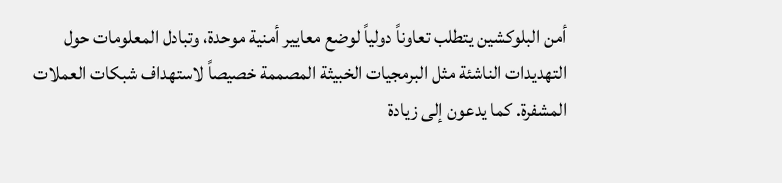أمن البلوكشين يتطلب تعاوناً دولياً لوضع معايير أمنية موحدة، وتبادل المعلومات حول التهديدات الناشئة مثل البرمجيات الخبيثة المصممة خصيصاً لاستهداف شبكات العملات المشفرة. كما يدعون إلى زيادة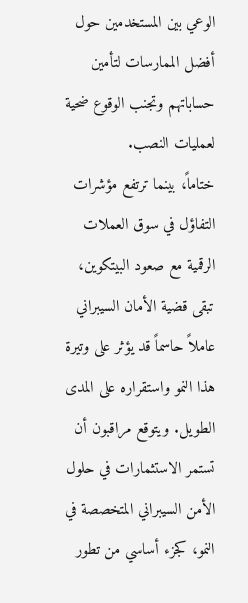الوعي بين المستخدمين حول أفضل الممارسات لتأمين حساباتهم وتجنب الوقوع ضحية لعمليات النصب.
ختاماً، بينما ترتفع مؤشرات التفاؤل في سوق العملات الرقمية مع صعود البيتكوين، تبقى قضية الأمان السيبراني عاملاً حاسماً قد يؤثر على وتيرة هذا النمو واستقراره على المدى الطويل. ويتوقع مراقبون أن تستمر الاستثمارات في حلول الأمن السيبراني المتخصصة في النمو، كجزء أساسي من تطور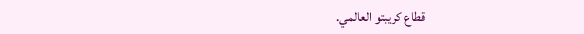قطاع كريبتو العالمي.